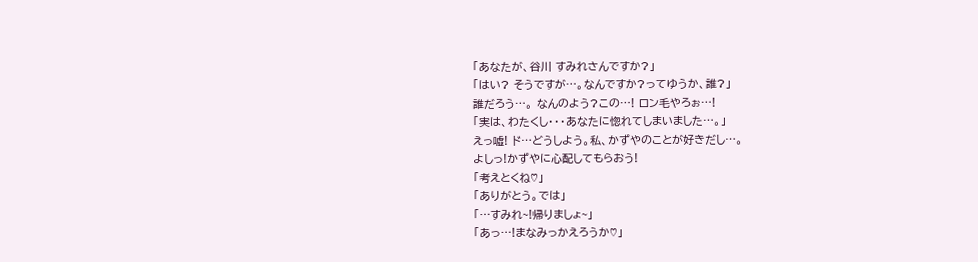「あなたが、谷川 すみれさんですか?」
「はい? そうですが…。なんですか?ってゆうか、誰?」
誰だろう…。 なんのよう?この…! ロン毛やろぉ…!
「実は、わたくし・・・あなたに惚れてしまいました…。」
えっ嘘! ド…どうしよう。私、かずやのことが好きだし…。
よしっ!かずやに心配してもらおう!
「考えとくね♡」
「ありがとう。では」
「…すみれ~!帰りましょ~」
「あっ…!まなみっかえろうか♡」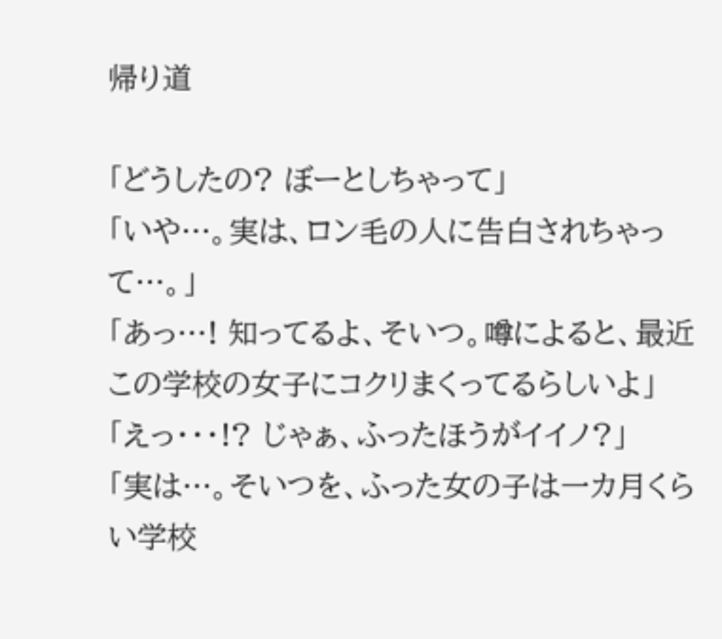帰り道

「どうしたの? ぼーとしちゃって」
「いや…。実は、ロン毛の人に告白されちゃって…。」
「あっ…! 知ってるよ、そいつ。噂によると、最近この学校の女子にコクリまくってるらしいよ」
「えっ・・・!? じゃぁ、ふったほうがイイノ?」
「実は…。そいつを、ふった女の子は一カ月くらい学校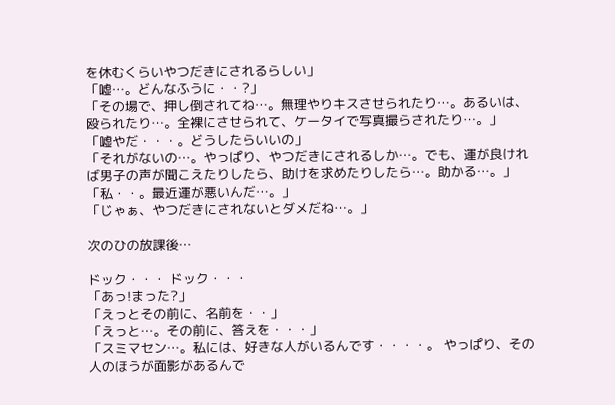を休むくらいやつだきにされるらしい」
「嘘…。どんなふうに・・?」
「その場で、押し倒されてね…。無理やりキスさせられたり…。あるいは、殴られたり…。全裸にさせられて、ケータイで写真撮らされたり…。」
「嘘やだ・・・。どうしたらいいの」
「それがないの…。やっぱり、やつだきにされるしか…。でも、運が良ければ男子の声が聞こえたりしたら、助けを求めたりしたら…。助かる…。」
「私・・。最近運が悪いんだ…。」
「じゃぁ、やつだきにされないとダメだね…。」

次のひの放課後…

ドック・・・ ドック・・・
「あっ!まった?」
「えっとその前に、名前を・・」
「えっと…。その前に、答えを・・・」
「スミマセン…。私には、好きな人がいるんです・・・・。 やっぱり、その人のほうが面影があるんで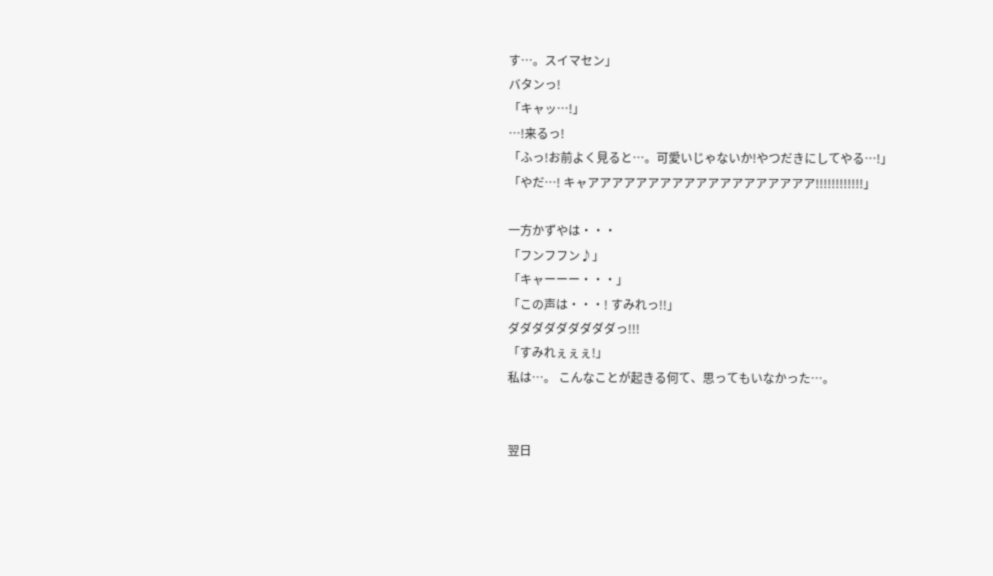す…。スイマセン」
バタンっ!
「キャッ…!」
…!来るっ!
「ふっ!お前よく見ると…。可愛いじゃないか!やつだきにしてやる…!」
「やだ…! キャアアアアアアアアアアアアアアアアアアア!!!!!!!!!!!!」

一方かずやは・・・
「フンフフン♪」
「キャーーー・・・」
「この声は・・・! すみれっ!!」
ダダダダダダダダダっ!!!
「すみれぇぇぇ!」
私は…。 こんなことが起きる何て、思ってもいなかった…。


翌日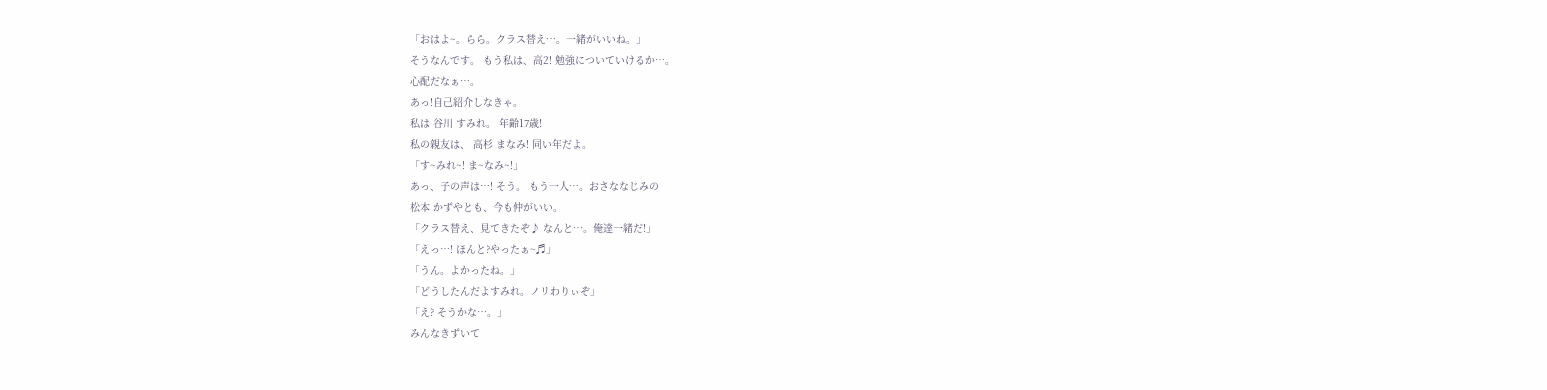「おはよ~。らら。クラス替え…。一緒がいいね。」
そうなんです。 もう私は、高2! 勉強についていけるか…。
心配だなぁ…。
あっ!自己紹介しなきゃ。
私は 谷川 すみれ。 年齢17歳!
私の親友は、 高杉 まなみ! 同い年だよ。
「す~みれ~! ま~なみ~!」
あっ、子の声は…! そう。 もう一人…。おさななじみの
松本 かずやとも、今も仲がいい。
「クラス替え、見てきたぞ♪ なんと…。俺達一緒だ!」
「えっ…! ほんと?やったぁ~♬」
「うん。よかったね。」
「どうしたんだよすみれ。ノリわりぃぞ」
「え? そうかな…。」
みんなきずいて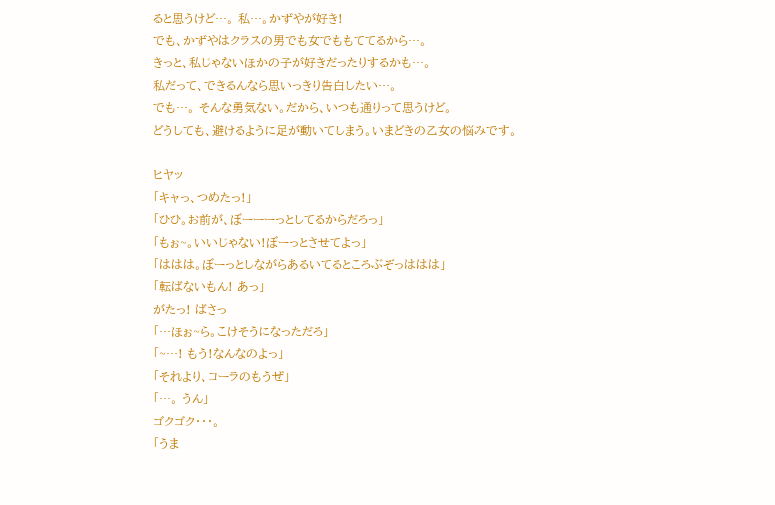ると思うけど…。 私…。かずやが好き!
でも、かずやはクラスの男でも女でももててるから…。
きっと、私じゃないほかの子が好きだったりするかも…。
私だって、できるんなら思いっきり告白したい…。
でも…。 そんな勇気ない。だから、いつも通りって思うけど。
どうしても、避けるように足が動いてしまう。いまどきの乙女の悩みです。

ヒヤッ
「キャっ、つめたっ!」
「ひひ。お前が、ぼーーーっとしてるからだろっ」
「もぉ~。いいじゃない!ぼーっとさせてよっ」
「ははは。ぼーっとしながらあるいてるところぶぞっははは」
「転ばないもん! あっ」
がたっ! ばさっ
「…ほぉ~ら。こけそうになっただろ」
「~…! もう!なんなのよっ」
「それより、コーラのもうぜ」
「…。 うん」
ゴクゴク・・・。
「うま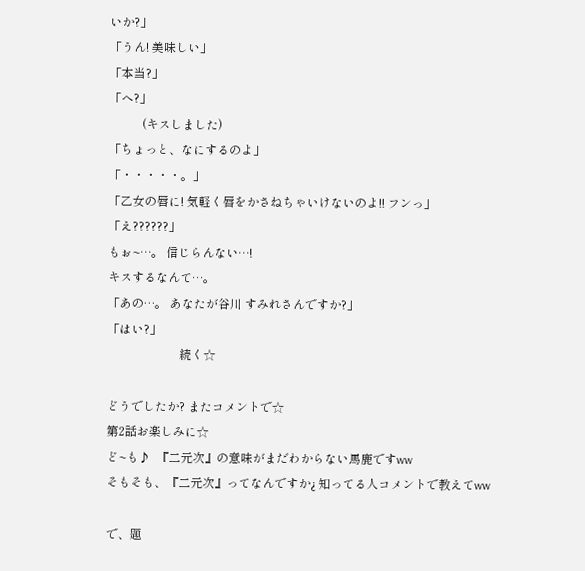いか?」
「うん! 美味しい」
「本当?」
「へ?」
           (キスしました)
「ちょっと、なにするのよ」
「・・・・・。」
「乙女の唇に! 気軽く唇をかさねちゃいけないのよ!! フンっ」
「え??????」
もぉ~…。 信じらんない…!
キスするなんて…。
「あの…。 あなたが谷川 すみれさんですか?」
「はい?」
                        続く☆

どうでしたか? またコメントで☆
第2話お楽しみに☆
ど~も♪  『二元次』の意味がまだわからない馬鹿ですww
そもそも、『二元次』ってなんですか¿ 知ってる人コメントで教えてww

で、題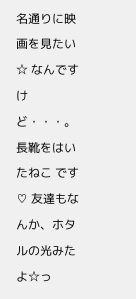名通りに映画を見たい☆ なんですけど・・・。
長靴をはいたねこ です♡ 友達もなんか、ホタルの光みたよ☆っ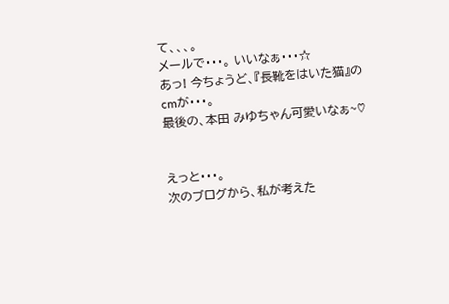て、、、。
メールで・・・。 いいなぁ・・・☆
あっ! 今ちょうど、『長靴をはいた猫』のcmが・・・。
最後の、本田 みゆちゃん可愛いなぁ~♡


えっと・・・。
次のブログから、私が考えた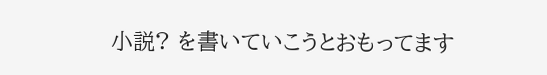小説? を書いていこうとおもってます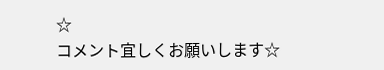☆
コメント宜しくお願いします☆